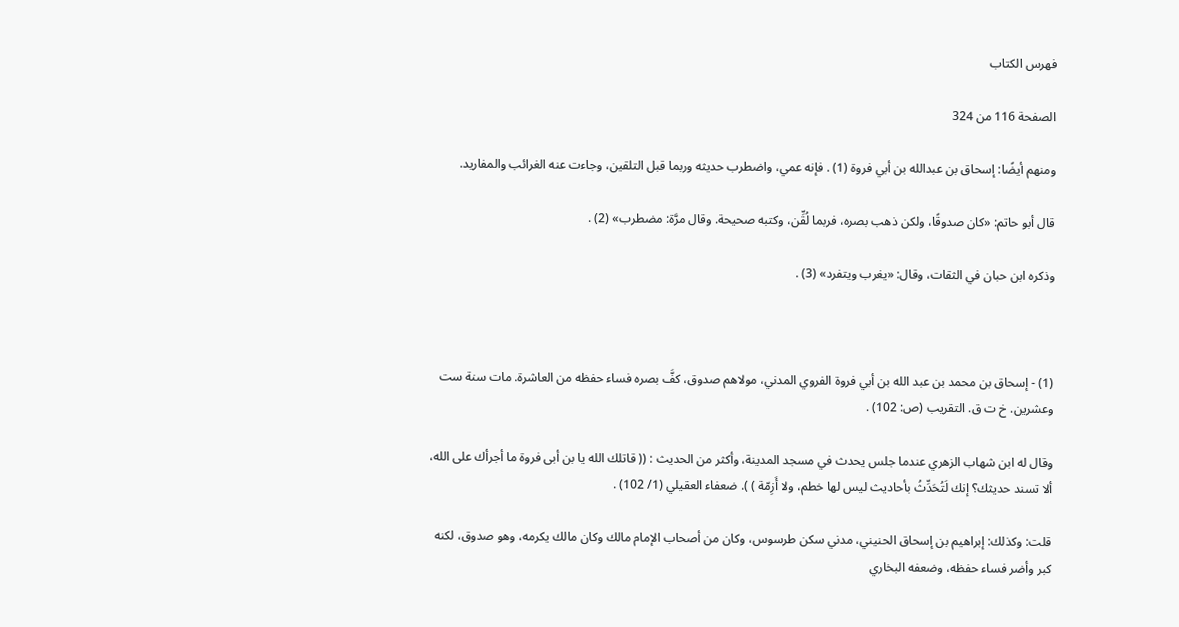فهرس الكتاب

الصفحة 116 من 324

ومنهم أيضًا: إسحاق بن عبدالله بن أبي فروة (1) . فإنه عمي، واضطرب حديثه وربما قبل التلقين، وجاءت عنه الغرائب والمفاريد.

قال أبو حاتم: «كان صدوقًا، ولكن ذهب بصره، فربما لُقِّن، وكتبه صحيحة. وقال مرَّة: مضطرب» (2) .

وذكره ابن حبان في الثقات، وقال: «يغرب ويتفرد» (3) .



(1) - إسحاق بن محمد بن عبد الله بن أبي فروة الفروي المدني، مولاهم صدوق، كفَّ بصره فساء حفظه من العاشرة. مات سنة ست وعشرين. خ ت ق. التقريب (ص: 102) .

وقال له ابن شهاب الزهري عندما جلس يحدث في مسجد المدينة، وأكثر من الحديث : (( قاتلك الله يا بن أبى فروة ما أجرأك على الله، ألا تسند حديثك؟ إنك لَتُحَدِّثُ بأحاديث ليس لها خطم، ولا أَزِمّة ) ). ضعفاء العقيلي (1/ 102) .

قلت: وكذلك: إبراهيم بن إسحاق الحنيني، مدني سكن طرسوس، وكان من أصحاب الإمام مالك وكان مالك يكرمه، وهو صدوق، لكنه كبر وأضر فساء حفظه، وضعفه البخاري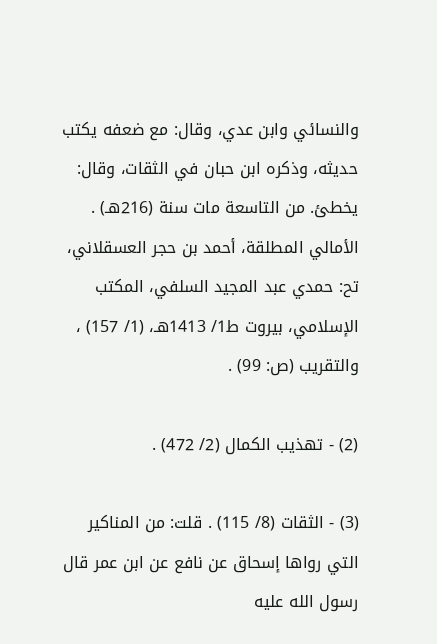والنسائي وابن عدي، وقال: مع ضعفه يكتب حديثه، وذكره ابن حبان في الثقات، وقال: يخطئ. من التاسعة مات سنة (216هـ) . الأمالي المطلقة، أحمد بن حجر العسقلاني، تح: حمدي عبد المجيد السلفي، المكتب الإسلامي، بيروت ط1/ 1413هـ، (1/ 157) ، والتقريب (ص: 99) .

(2) - تهذيب الكمال (2/ 472) .

(3) - الثقات (8/ 115) . قلت: من المناكير التي رواها إسحاق عن نافع عن ابن عمر قال رسول الله عليه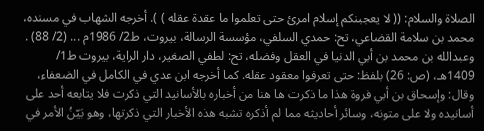الصلاة والسلام: (( لا يعجبنكم إسلام امرئ حتى تعلموا ما عقدة عقله ) ). أخرجه الشهاب في مسنده، محمد بن سلامة القضاعي، تح: حمدي السلفي، مؤسسة الرسالة، بيروت، ط2/ 1986م ... (2/ 88) . وعبدالله بن محمد بن أبي الدنيا في العقل وفضله، تح: لطفي الصغير، دار الراية، بيروت ط1/ 1409هـ، (ص: 26) بلفظ: حتى تعرفوا معقود عقله. كما أخرجه ابن عدي في الكامل في الضعفاء، وقال: وإسحاق بن أبي فروة هذا ما ذكرت ها هنا من أخباره بالأسانيد التي ذكرت فلا يتابعه أحد على أسانيده ولا على متونه، وسائر أحاديثه مما لم أذكره تشبه هذه الأخبار التي ذكرتها، وهو بَيّنُ الأمر في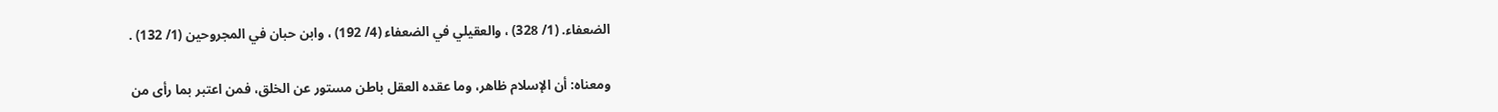الضعفاء. (1/ 328) ، والعقيلي في الضعفاء (4/ 192) ، وابن حبان في المجروحين (1/ 132) .

ومعناه: أن الإسلام ظاهر، وما عقده العقل باطن مستور عن الخلق، فمن اعتبر بما رأى من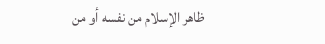ظاهر الإسلام من نفسه أو من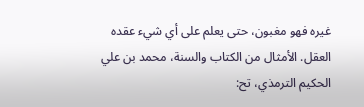غيره فهو مغبون، حتى يعلم على أي شيء عقده العقل. الأمثال من الكتاب والسنة، محمد بن علي الحكيم الترمذي، تح: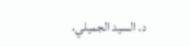د. السيد الجميلي،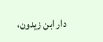دار ابن زيدون،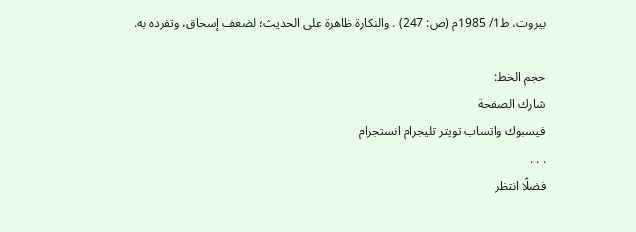بيروت، ط1/ 1985م (ص: 247) . والنكارة ظاهرة على الحديث؛ لضعف إسحاق، وتفرده به.

حجم الخط:
شارك الصفحة
فيسبوك واتساب تويتر تليجرام انستجرام
. . .
فضلًا انتظر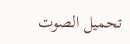تحميل الصوت